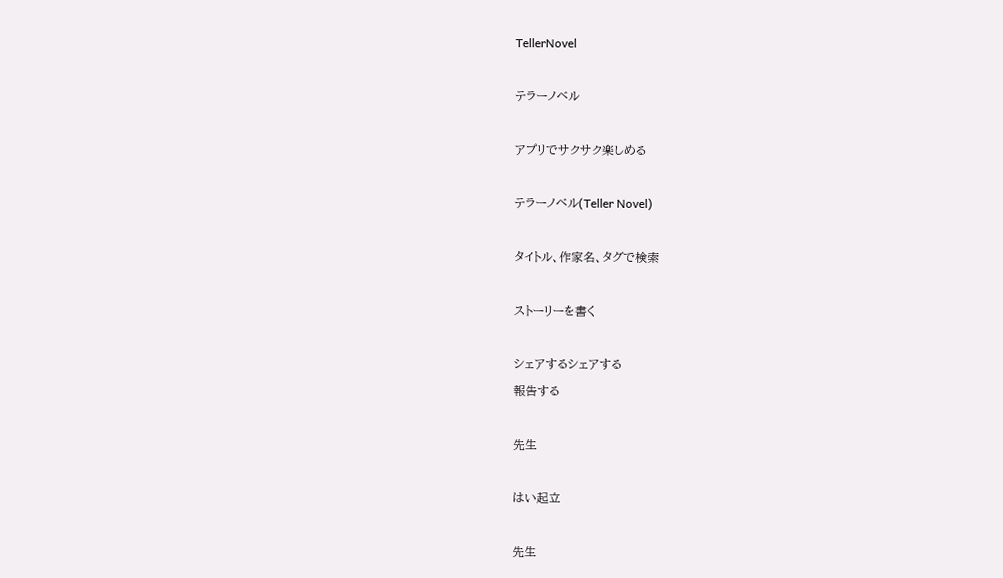TellerNovel

テラーノベル

アプリでサクサク楽しめる

テラーノベル(Teller Novel)

タイトル、作家名、タグで検索

ストーリーを書く

シェアするシェアする
報告する

先生

はい起立

先生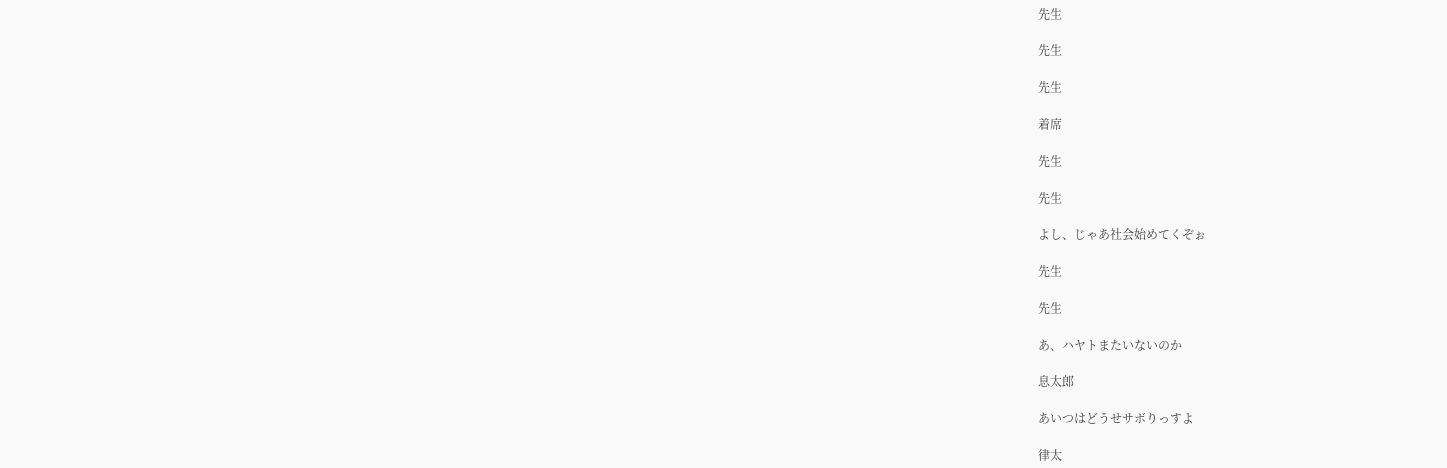先生

先生

先生

着席

先生

先生

よし、じゃあ社会始めてくぞぉ

先生

先生

あ、ハヤトまたいないのか

息太郎

あいつはどうせサボりっすよ

律太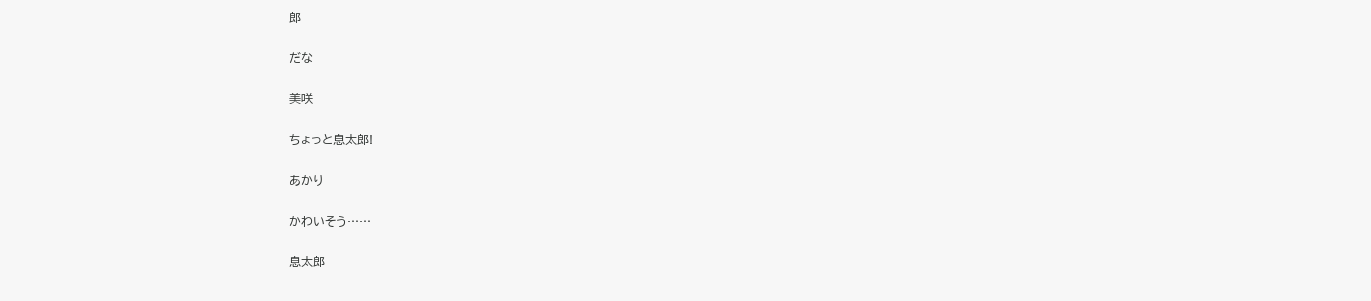郎

だな

美咲

ちょっと息太郎!

あかり

かわいそう……

息太郎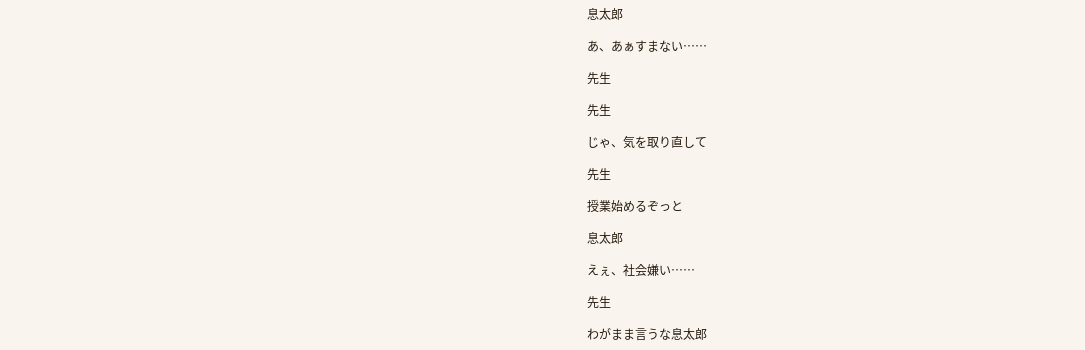息太郎

あ、あぁすまない……

先生

先生

じゃ、気を取り直して

先生

授業始めるぞっと

息太郎

えぇ、社会嫌い……

先生

わがまま言うな息太郎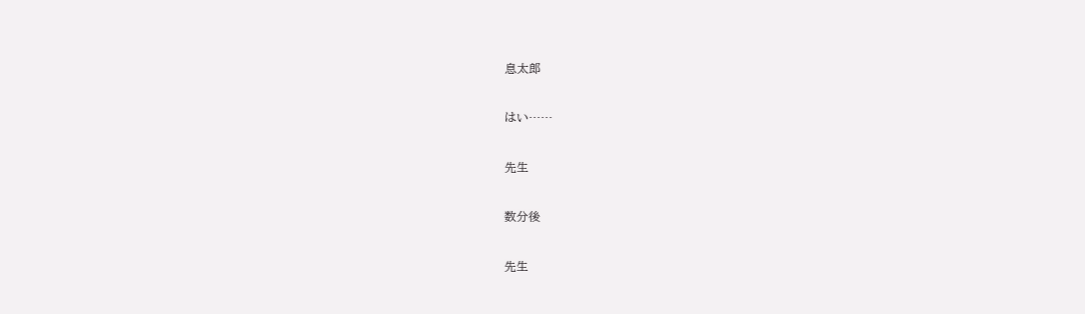息太郎

はい……

先生

数分後

先生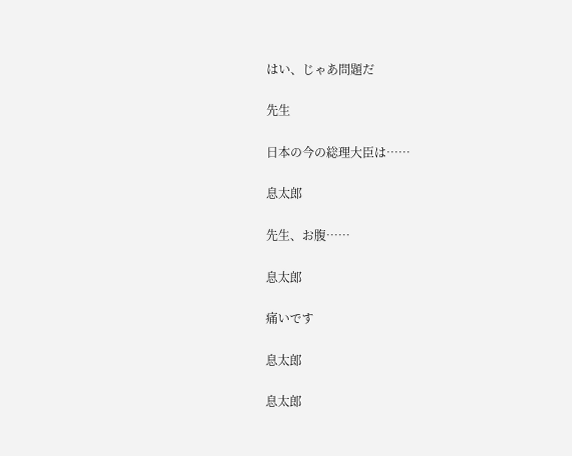はい、じゃあ問題だ

先生

日本の今の総理大臣は……

息太郎

先生、お腹……

息太郎

痛いです

息太郎

息太郎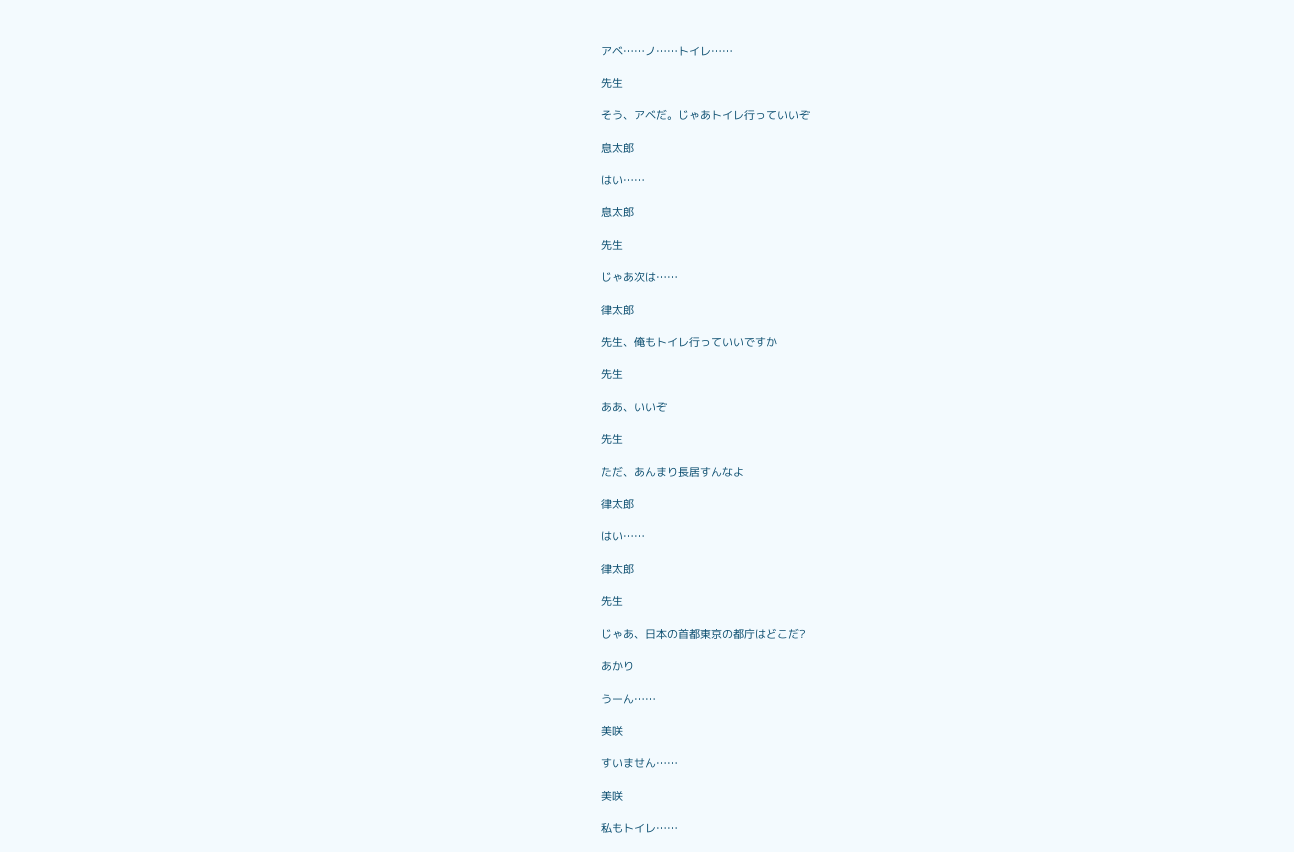アベ……ノ……トイレ……

先生

そう、アベだ。じゃあトイレ行っていいぞ

息太郎

はい……

息太郎

先生

じゃあ次は……

律太郎

先生、俺もトイレ行っていいですか

先生

ああ、いいぞ

先生

ただ、あんまり長居すんなよ

律太郎

はい……

律太郎

先生

じゃあ、日本の首都東京の都庁はどこだ?

あかり

うーん……

美咲

すいません……

美咲

私もトイレ……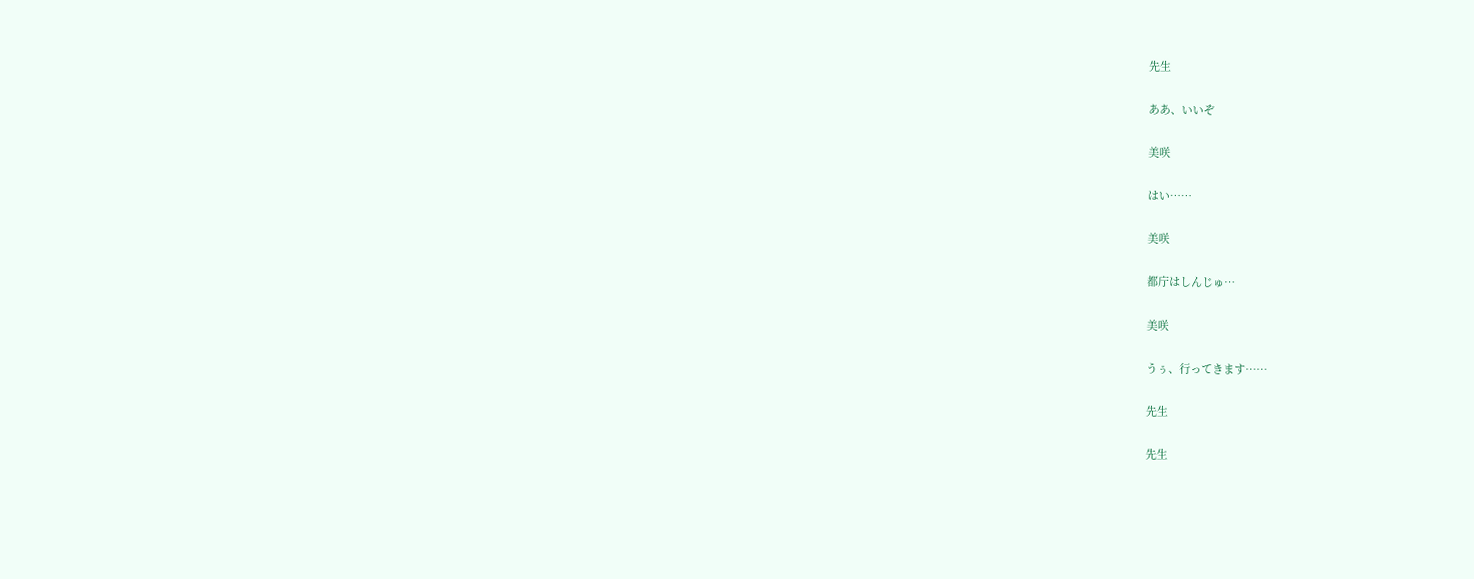先生

ああ、いいぞ

美咲

はい……

美咲

都庁はしんじゅ…

美咲

うぅ、行ってきます……

先生

先生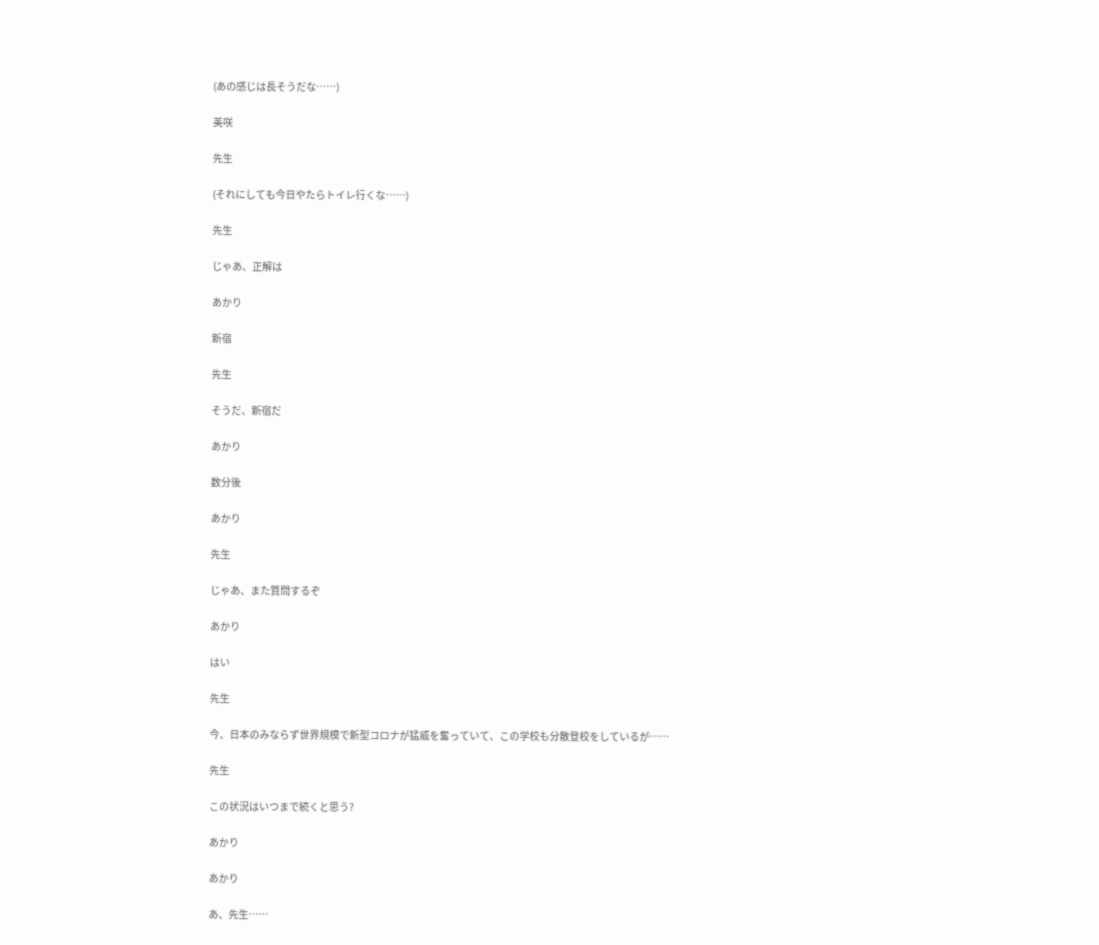(あの感じは長そうだな……)

美咲

先生

(それにしても今日やたらトイレ行くな……)

先生

じゃあ、正解は

あかり

新宿

先生

そうだ、新宿だ

あかり

数分後

あかり

先生

じゃあ、また質問するぞ

あかり

はい

先生

今、日本のみならず世界規模で新型コロナが猛威を奮っていて、この学校も分散登校をしているが……

先生

この状況はいつまで続くと思う?

あかり

あかり

あ、先生……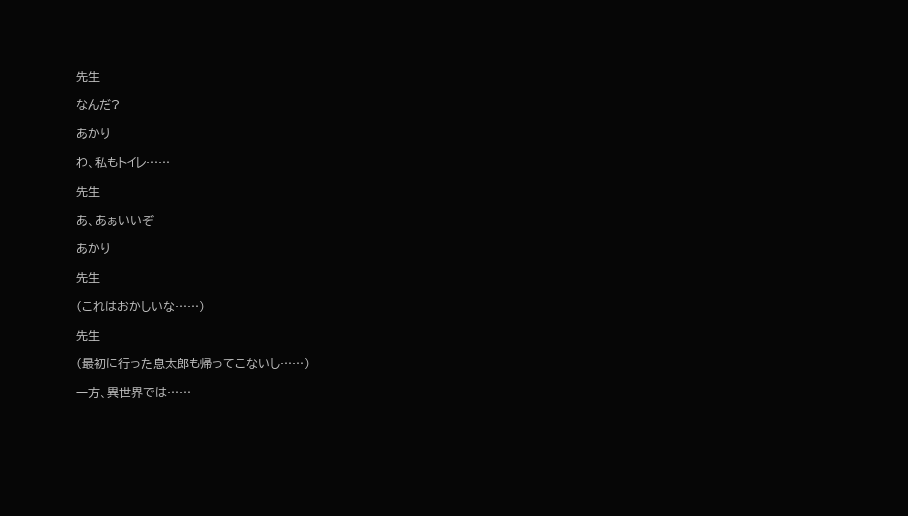先生

なんだ?

あかり

わ、私もトイレ……

先生

あ、あぁいいぞ

あかり

先生

(これはおかしいな……)

先生

(最初に行った息太郎も帰ってこないし……)

一方、異世界では……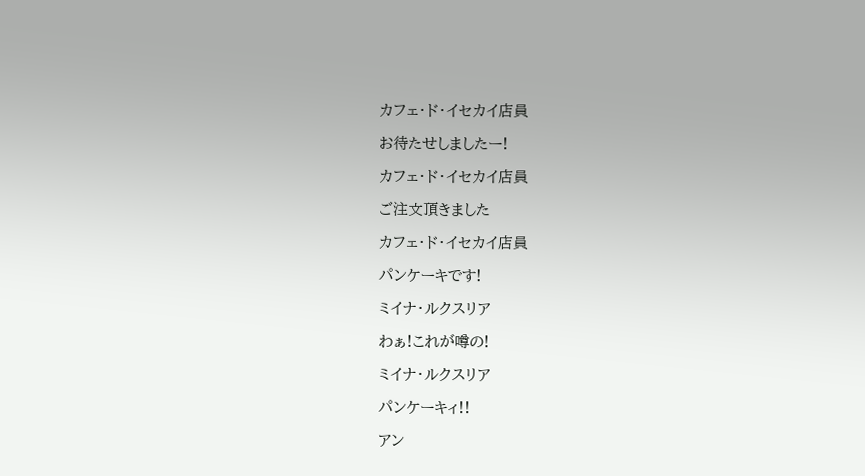カフェ・ド・イセカイ店員

お待たせしましたー!

カフェ・ド・イセカイ店員

ご注文頂きました

カフェ・ド・イセカイ店員

パンケーキです!

ミイナ・ルクスリア

わぁ!これが噂の!

ミイナ・ルクスリア

パンケーキィ!!

アン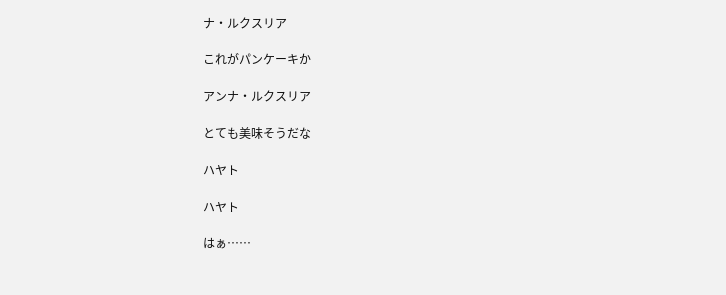ナ・ルクスリア

これがパンケーキか

アンナ・ルクスリア

とても美味そうだな

ハヤト

ハヤト

はぁ……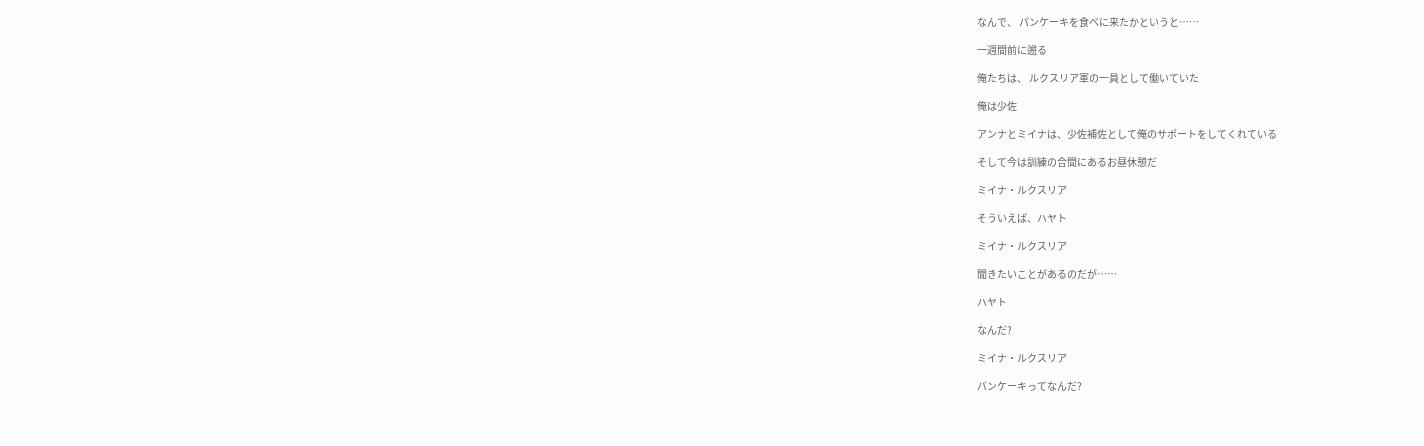なんで、 パンケーキを食べに来たかというと……

一週間前に遡る

俺たちは、 ルクスリア軍の一員として働いていた

俺は少佐

アンナとミイナは、少佐補佐として俺のサポートをしてくれている

そして今は訓練の合間にあるお昼休憩だ

ミイナ・ルクスリア

そういえば、ハヤト

ミイナ・ルクスリア

聞きたいことがあるのだが……

ハヤト

なんだ?

ミイナ・ルクスリア

パンケーキってなんだ?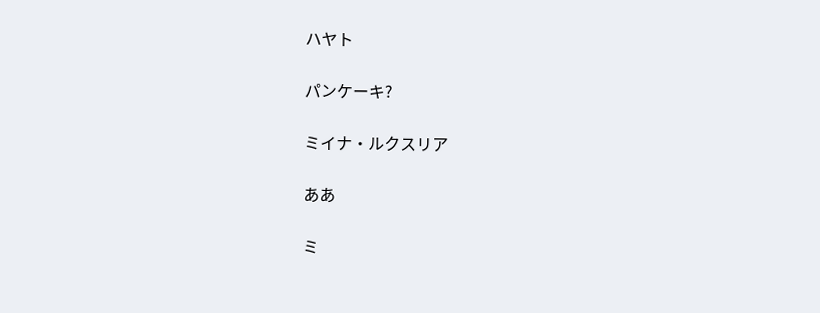ハヤト

パンケーキ?

ミイナ・ルクスリア

ああ

ミ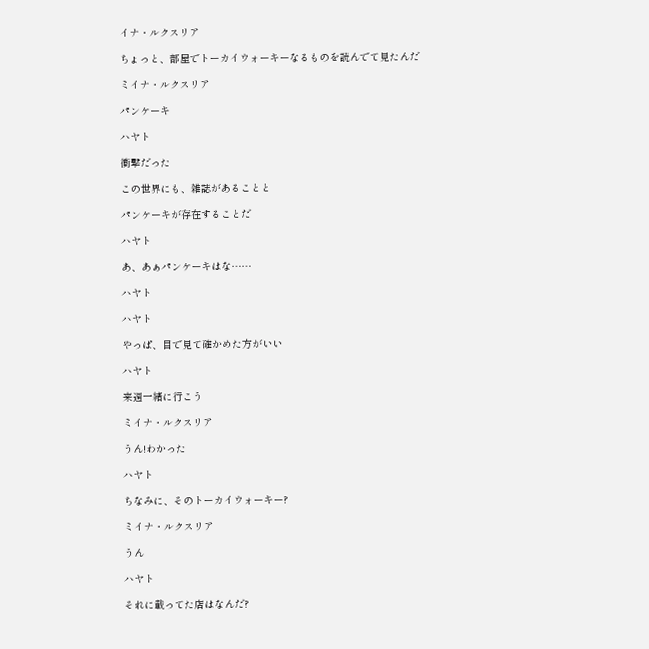イナ・ルクスリア

ちょっと、部屋でトーカイウォーキーなるものを読んでて見たんだ

ミイナ・ルクスリア

パンケーキ

ハヤト

衝撃だった

この世界にも、雑誌があることと

パンケーキが存在することだ

ハヤト

あ、あぁパンケーキはな……

ハヤト

ハヤト

やっぱ、目で見て確かめた方がいい

ハヤト

来週一緒に行こう

ミイナ・ルクスリア

うん!わかった

ハヤト

ちなみに、そのトーカイウォーキー?

ミイナ・ルクスリア

うん

ハヤト

それに載ってた店はなんだ?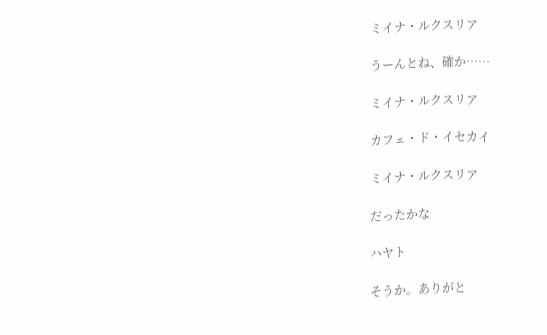ミイナ・ルクスリア

うーんとね、確か……

ミイナ・ルクスリア

カフェ・ド・イセカイ

ミイナ・ルクスリア

だったかな

ハヤト

そうか。ありがと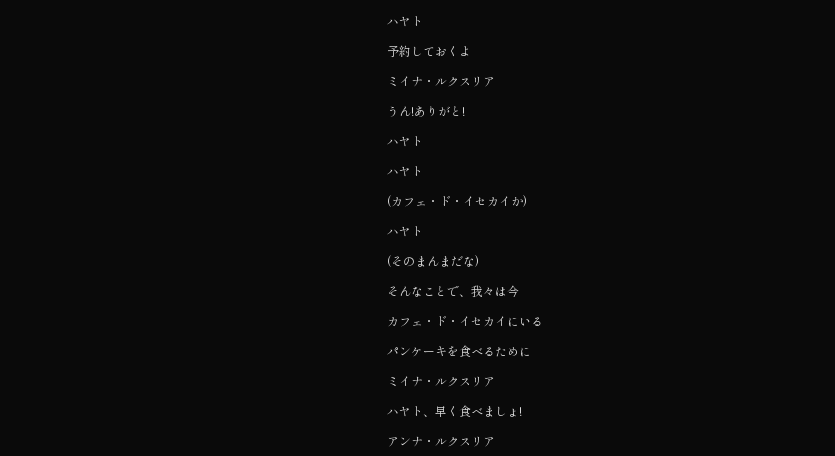ハヤト

予約しておくよ

ミイナ・ルクスリア

うん!ありがと!

ハヤト

ハヤト

(カフェ・ド・イセカイか)

ハヤト

(そのまんまだな)

そんなことで、我々は今

カフェ・ド・イセカイにいる

パンケーキを食べるために

ミイナ・ルクスリア

ハヤト、早く食べましょ!

アンナ・ルクスリア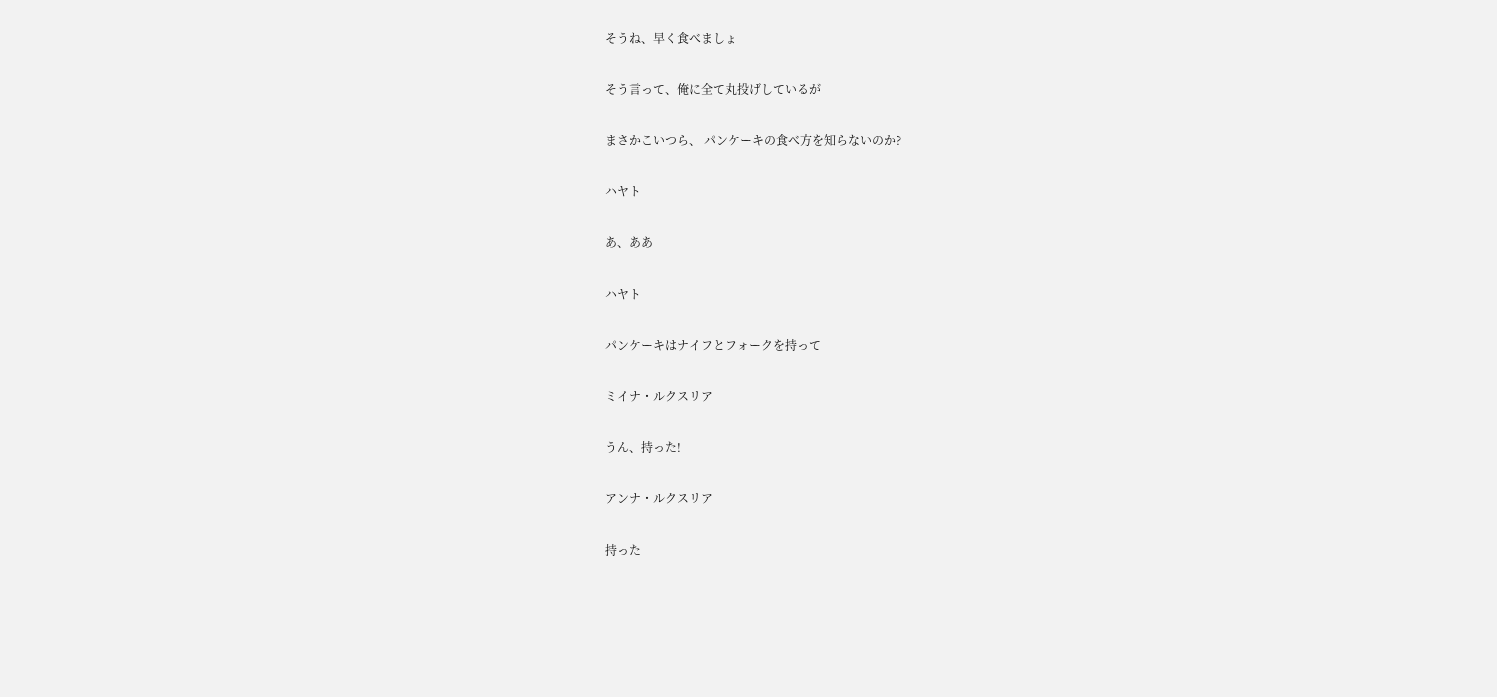そうね、早く食べましょ

そう言って、俺に全て丸投げしているが

まさかこいつら、 パンケーキの食べ方を知らないのか?

ハヤト

あ、ああ

ハヤト

パンケーキはナイフとフォークを持って

ミイナ・ルクスリア

うん、持った!

アンナ・ルクスリア

持った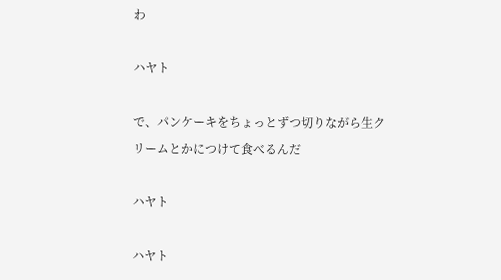わ

ハヤト

で、パンケーキをちょっとずつ切りながら生クリームとかにつけて食べるんだ

ハヤト

ハヤト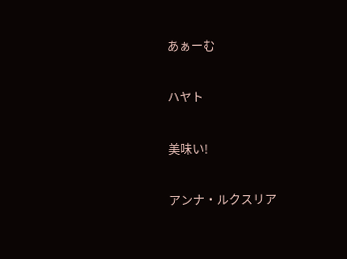あぁーむ

ハヤト

美味い!

アンナ・ルクスリア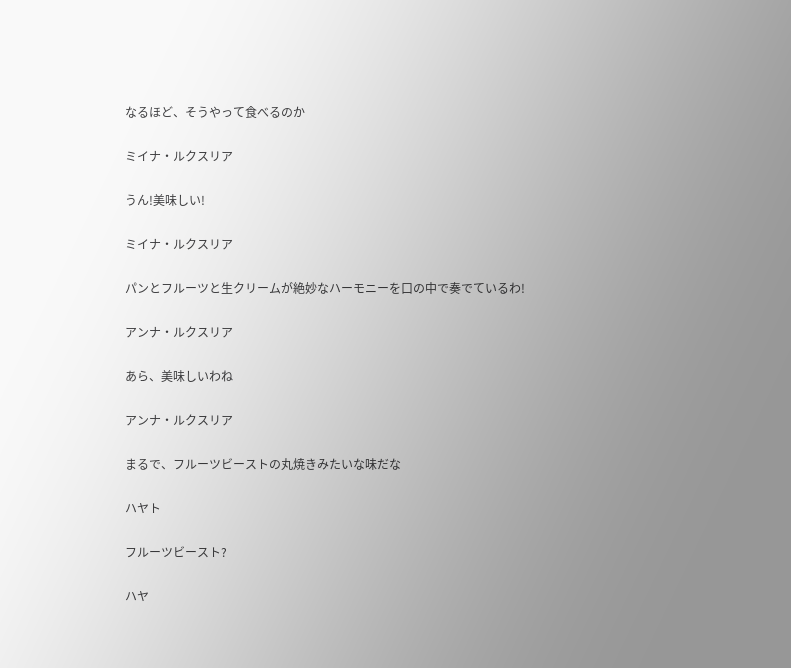なるほど、そうやって食べるのか

ミイナ・ルクスリア

うん!美味しい!

ミイナ・ルクスリア

パンとフルーツと生クリームが絶妙なハーモニーを口の中で奏でているわ!

アンナ・ルクスリア

あら、美味しいわね

アンナ・ルクスリア

まるで、フルーツビーストの丸焼きみたいな味だな

ハヤト

フルーツビースト?

ハヤ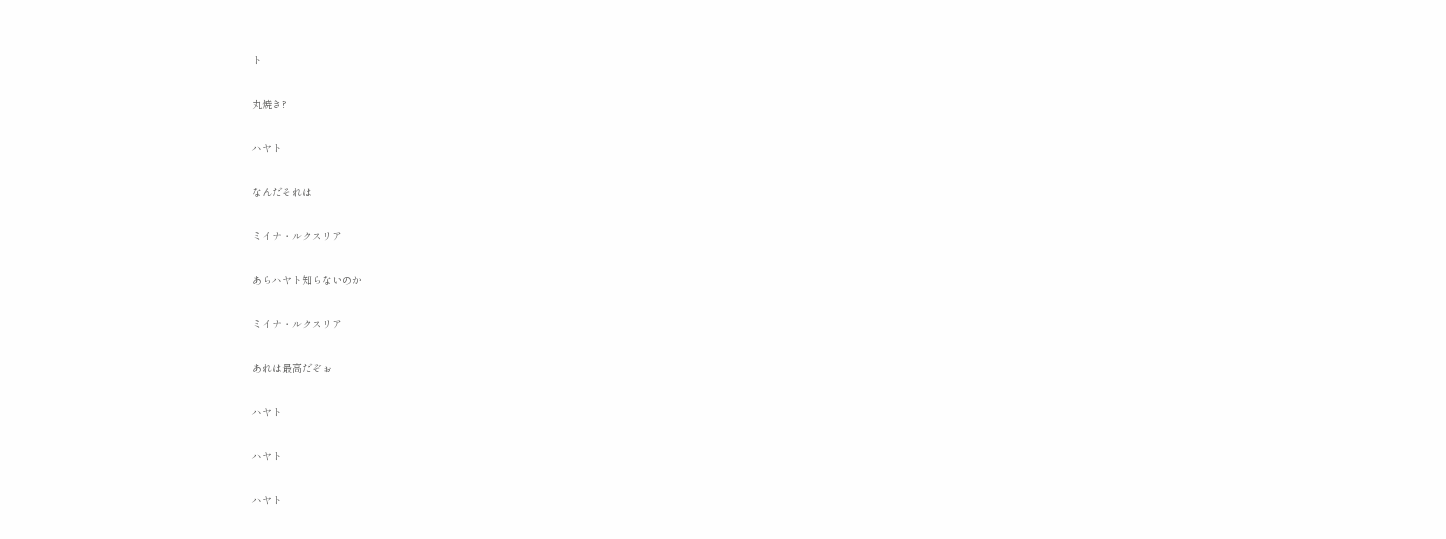ト

丸焼き?

ハヤト

なんだそれは

ミイナ・ルクスリア

あらハヤト知らないのか

ミイナ・ルクスリア

あれは最高だぞぉ

ハヤト

ハヤト

ハヤト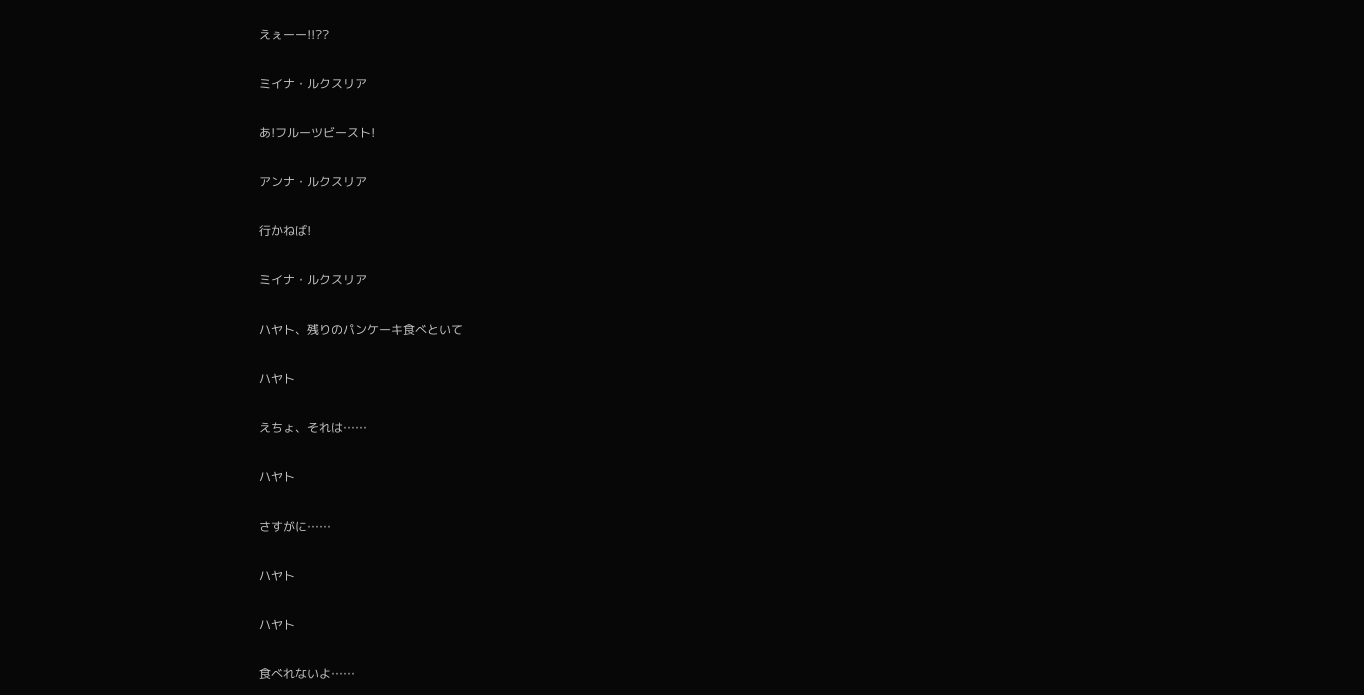えぇーー!!??

ミイナ・ルクスリア

あ!フルーツビースト!

アンナ・ルクスリア

行かねば!

ミイナ・ルクスリア

ハヤト、残りのパンケーキ食べといて

ハヤト

えちょ、それは……

ハヤト

さすがに……

ハヤト

ハヤト

食べれないよ……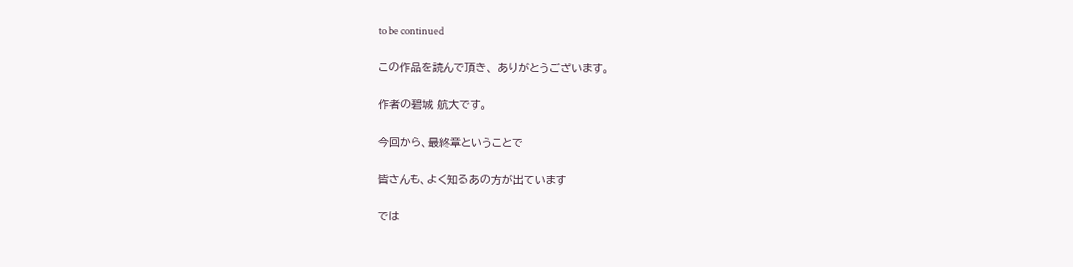to be continued

この作品を読んで頂き、 ありがとうございます。

作者の碧城 航大です。

今回から、最終章ということで

皆さんも、よく知るあの方が出ています

では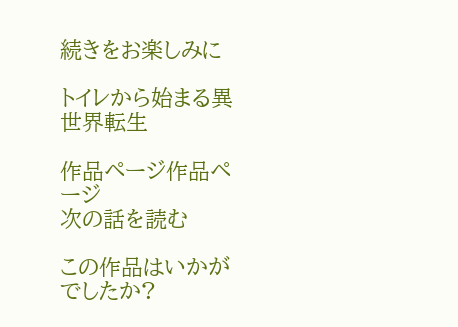続きをお楽しみに

トイレから始まる異世界転生

作品ページ作品ページ
次の話を読む

この作品はいかがでしたか?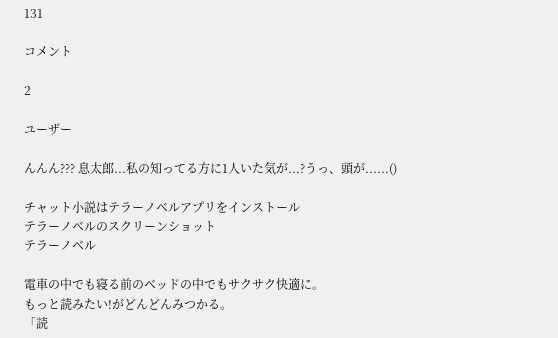131

コメント

2

ユーザー

んんん??? 息太郎...私の知ってる方に1人いた気が...?うっ、頭が......()

チャット小説はテラーノベルアプリをインストール
テラーノベルのスクリーンショット
テラーノベル

電車の中でも寝る前のベッドの中でもサクサク快適に。
もっと読みたい!がどんどんみつかる。
「読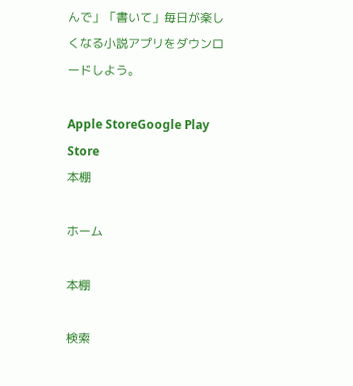んで」「書いて」毎日が楽しくなる小説アプリをダウンロードしよう。

Apple StoreGoogle Play Store
本棚

ホーム

本棚

検索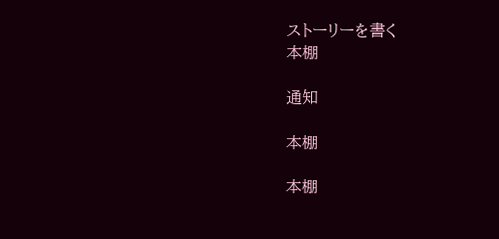ストーリーを書く
本棚

通知

本棚

本棚